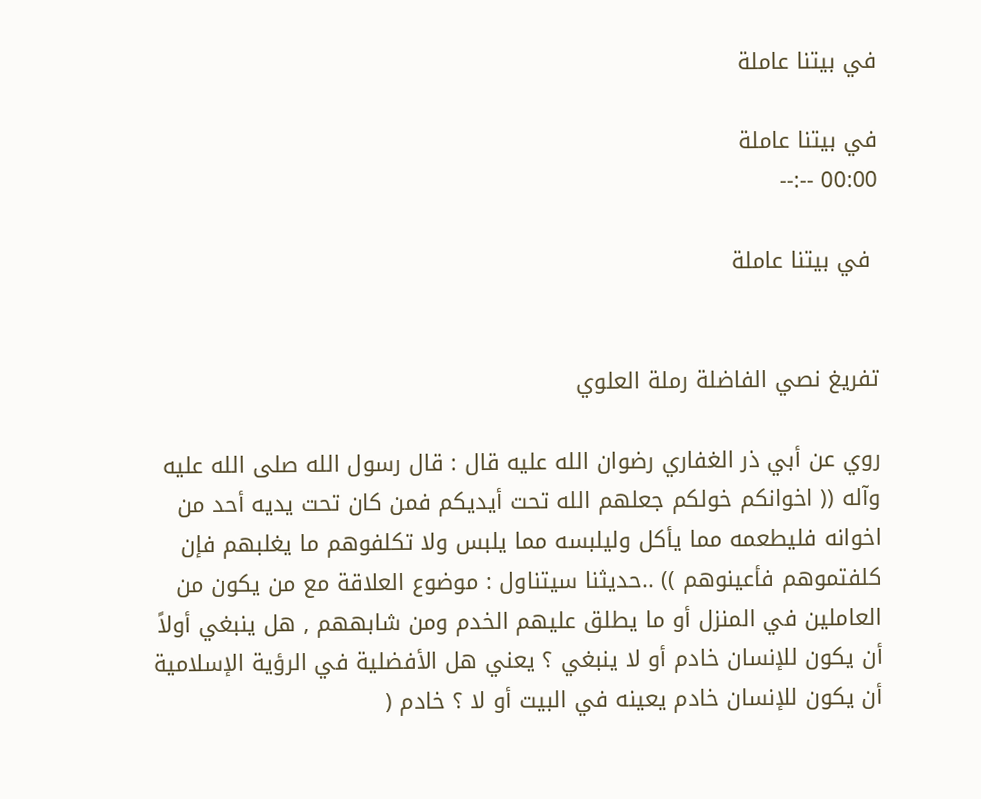في بيتنا عاملة

في بيتنا عاملة
00:00 --:--

 في بيتنا عاملة


تفريغ نصي الفاضلة رملة العلوي

روي عن أبي ذر الغفاري رضوان الله عليه قال : قال رسول الله صلى الله عليه وآله (( اخوانكم خولكم جعلهم الله تحت أيديكم فمن كان تحت يديه أحد من اخوانه فليطعمه مما يأكل وليلبسه مما يلبس ولا تكلفوهم ما يغلبهم فإن كلفتموهم فأعينوهم )) ..حديثنا سيتناول : موضوع العلاقة مع من يكون من العاملين في المنزل أو ما يطلق عليهم الخدم ومن شابههم , هل ينبغي أولاً أن يكون للإنسان خادم أو لا ينبغي ؟ يعني هل الأفضلية في الرؤية الإسلامية أن يكون للإنسان خادم يعينه في البيت أو لا ؟ خادم (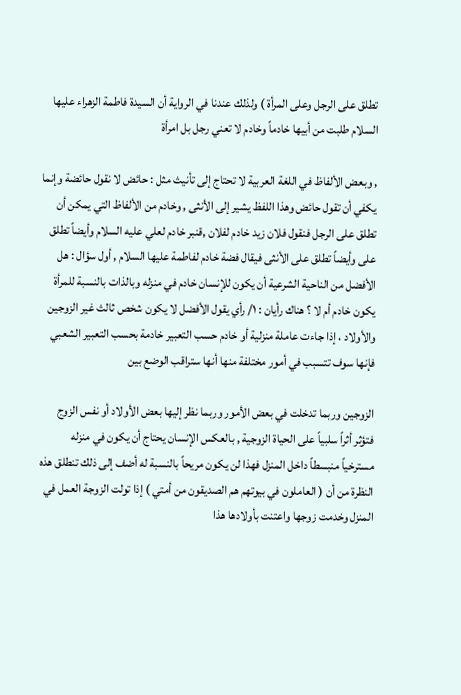تطلق على الرجل وعلى المرأة ) ولذلك عندنا في الرواية أن السيدة فاطمة الزهراء عليها السلام طلبت من أبيها خادماً وخادم لا تعني رجل بل امرأة

, وبعض الألفاظ في اللغة العربية لا تحتاج إلى تأنيث مثل : حائض لا نقول حائضة وإنما يكفي أن تقول حائض وهذا اللفظ يشير إلى الأنثى , وخادم من الألفاظ التي يمكن أن تطلق على الرجل فنقول فلان زيد خادم لفلان ,قنبر خادم لعلي عليه السلام وأيضاً تطلق على وأيضاً تطلق على الأنثى فيقال فضة خادم لفاطمة عليها السلام , أول سؤال : هل الأفضل من الناحية الشرعية أن يكون للإنسان خادم في منزله وبالذات بالنسبة للمرأة يكون خادم أم لا ؟ هناك رأيان : ١/ رأي يقول الأفضل لا يكون شخص ثالث غير الزوجين والأولاد ، إذا جاءت عاملة منزلية أو خادم حسب التعبير خادمة بحسب التعبير الشعبي فإنها سوف تتسبب في أمور مختلفة منها أنها ستراقب الوضع بين

الزوجين وربما تدخلت في بعض الأمور وربما نظر إليها بعض الأولاد أو نفس الزوج فتؤثر أثراً سلبياً على الحياة الزوجية , بالعكس الإنسان يحتاج أن يكون في منزله مسترخياً منبسطاً داخل المنزل فهذا لن يكون مريحاً بالنسبة له أضف إلى ذلك تنطلق هذه النظرة من أن ( العاملون في بيوتهم هم الصديقون من أمتي ) إذا تولت الزوجة العمل في المنزل وخدمت زوجها واعتنت بأولادها هذا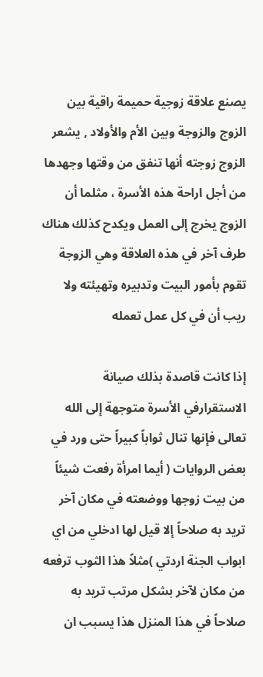يصنع علاقة زوجية حميمة راقية بين الزوج والزوجة وبين الأم والأولاد , يشعر الزوج زوجته أنها تنفق من وقتها وجهدها من أجل اراحة هذه الأسرة ، مثلما أن الزوج يخرج إلى العمل ويكدح كذلك هناك طرف آخر في هذه العلاقة وهي الزوجة تقوم بأمور البيت وتدبيره وتهيئته ولا ريب أن في كل عمل تعمله

إذا كانت قاصدة بذلك صيانة الاستقرارفي الأسرة متوجهة إلى الله تعالى فإنها تنال ثواباً كبيراً حتى ورد في بعض الروايات ( أيما امرأة رفعت شيئاً من بيت زوجها ووضعته في مكان آخر تريد به صلاحاً إلا قيل لها ادخلي من اي ابواب الجنة اردتي )مثلاً هذا الثوب ترفعه من مكان لآخر بشكل مرتب تريد به صلاحاً في هذا المنزل هذا يسبب ان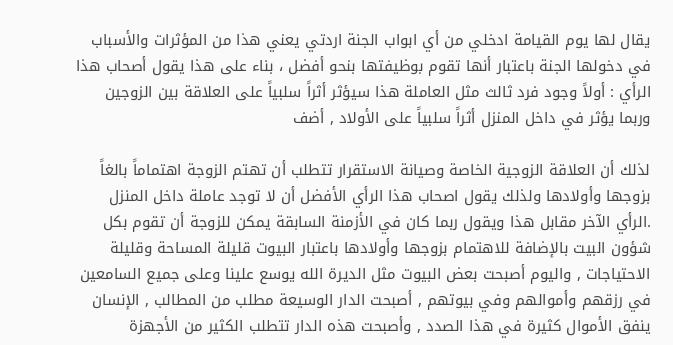يقال لها يوم القيامة ادخلي من أي ابواب الجنة اردتي يعني هذا من المؤثرات والأسباب في دخولها الجنة باعتبار أنها تقوم بوظيفتها بنحو أفضل ، بناء على هذا يقول أصحاب هذا الرأي : أولاً وجود فرد ثالث مثل العاملة هذا سيؤثر أثراً سلبياً على العلاقة بين الزوجين وربما يؤثر في داخل المنزل أثراً سلبياً على الأولاد , أضف

لذلك أن العلاقة الزوجية الخاصة وصيانة الاستقرار تتطلب أن تهتم الزوجة اهتماماً بالغاً بزوجها وأولادها ولذلك يقول اصحاب هذا الرأي الأفضل أن لا توجد عاملة داخل المنزل .الرأي الآخر مقابل هذا ويقول ربما كان في الأزمنة السابقة يمكن للزوجة أن تقوم بكل شؤون البيت بالإضافة للاهتمام بزوجها وأولادها باعتبار البيوت قليلة المساحة وقليلة الاحتياجات , واليوم أصبحت بعض البيوت مثل الديرة الله يوسع علينا وعلى جميع السامعين في رزقهم وأموالهم وفي بيوتهم , أصبحت الدار الوسيعة مطلب من المطالب , الإنسان ينفق الأموال كثيرة في هذا الصدد , وأصبحت هذه الدار تتطلب الكثير من الأجهزة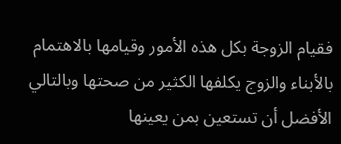فقيام الزوجة بكل هذه الأمور وقيامها بالاهتمام بالأبناء والزوج يكلفها الكثير من صحتها وبالتالي الأفضل أن تستعين بمن يعينها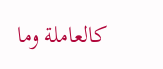كالعاملة وما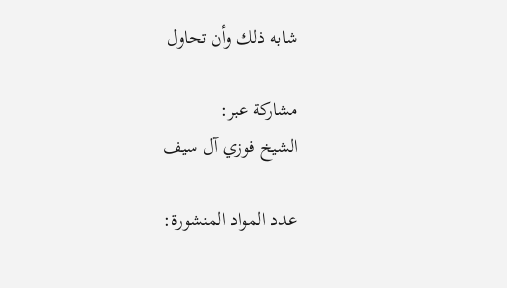شابه ذلك وأن تحاول

مشاركة عبر:
الشيخ فوزي آل سيف

عدد المواد المنشورة: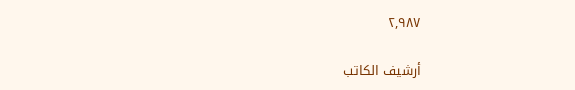٢,٩٨٧

أرشيف الكاتب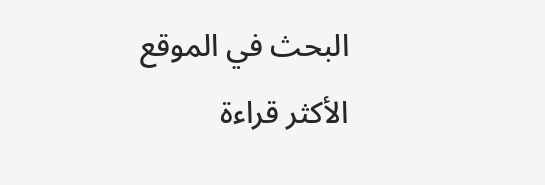البحث في الموقع
الأكثر قراءة